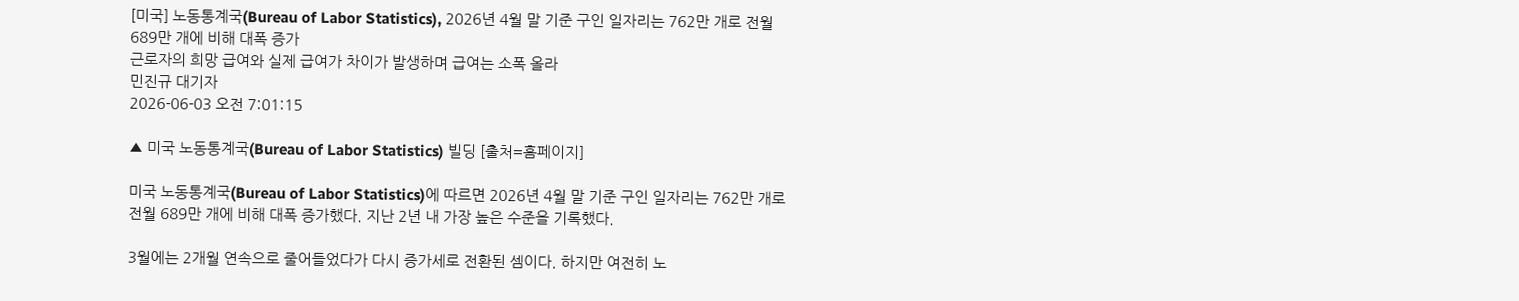[미국] 노동통계국(Bureau of Labor Statistics), 2026년 4월 말 기준 구인 일자리는 762만 개로 전월 689만 개에 비해 대폭 증가
근로자의 희망 급여와 실제 급여가 차이가 발생하며 급여는 소폭 올라
민진규 대기자
2026-06-03 오전 7:01:15

▲ 미국 노동통계국(Bureau of Labor Statistics) 빌딩 [출처=홈페이지]

미국 노동통계국(Bureau of Labor Statistics)에 따르면 2026년 4월 말 기준 구인 일자리는 762만 개로 전월 689만 개에 비해 대폭 증가했다. 지난 2년 내 가장 높은 수준을 기록했다.

3월에는 2개월 연속으로 줄어들었다가 다시 증가세로 전환된 셈이다. 하지만 여전히 노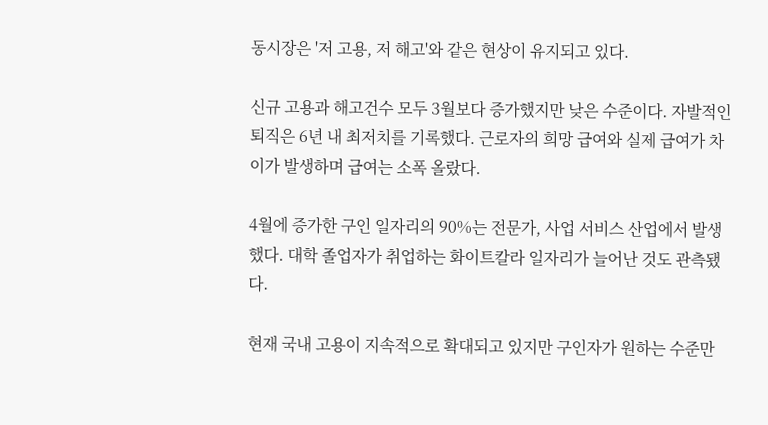동시장은 '저 고용, 저 해고'와 같은 현상이 유지되고 있다.

신규 고용과 해고건수 모두 3월보다 증가했지만 낮은 수준이다. 자발적인 퇴직은 6년 내 최저치를 기록했다. 근로자의 희망 급여와 실제 급여가 차이가 발생하며 급여는 소폭 올랐다.

4월에 증가한 구인 일자리의 90%는 전문가, 사업 서비스 산업에서 발생했다. 대학 졸업자가 취업하는 화이트칼라 일자리가 늘어난 것도 관측됐다.

현재 국내 고용이 지속적으로 확대되고 있지만 구인자가 원하는 수준만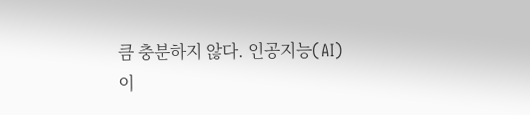큼 충분하지 않다. 인공지능(AI)이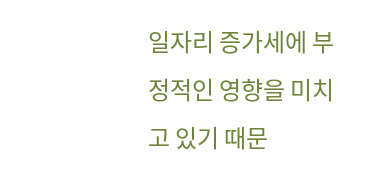일자리 증가세에 부정적인 영향을 미치고 있기 때문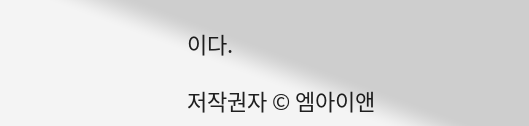이다.

저작권자 © 엠아이앤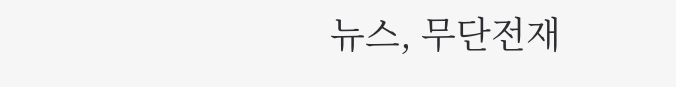뉴스, 무단전재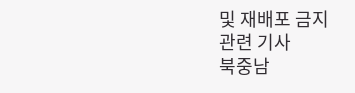및 재배포 금지
관련 기사
북중남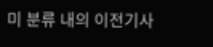미 분류 내의 이전기사